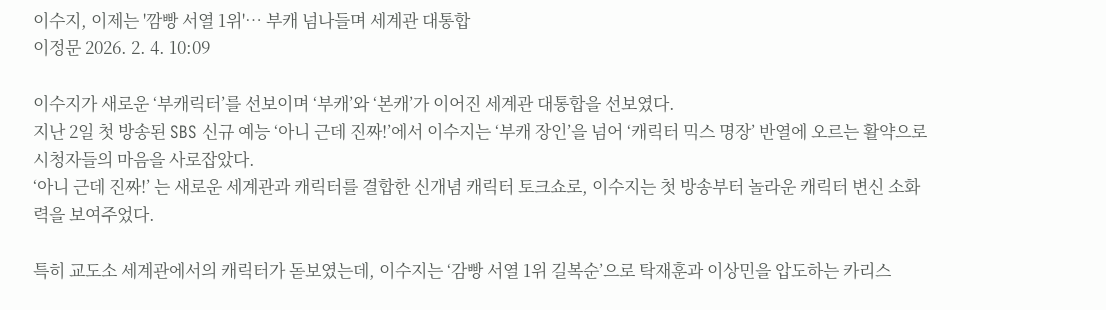이수지, 이제는 '깜빵 서열 1위'… 부캐 넘나들며 세계관 대통합
이정문 2026. 2. 4. 10:09

이수지가 새로운 ‘부캐릭터’를 선보이며 ‘부캐’와 ‘본캐’가 이어진 세계관 대통합을 선보였다.
지난 2일 첫 방송된 SBS 신규 예능 ‘아니 근데 진짜!’에서 이수지는 ‘부캐 장인’을 넘어 ‘캐릭터 믹스 명장’ 반열에 오르는 활약으로 시청자들의 마음을 사로잡았다.
‘아니 근데 진짜!’ 는 새로운 세계관과 캐릭터를 결합한 신개념 캐릭터 토크쇼로, 이수지는 첫 방송부터 놀라운 캐릭터 변신 소화력을 보여주었다.

특히 교도소 세계관에서의 캐릭터가 돋보였는데, 이수지는 ‘감빵 서열 1위 길복순’으로 탁재훈과 이상민을 압도하는 카리스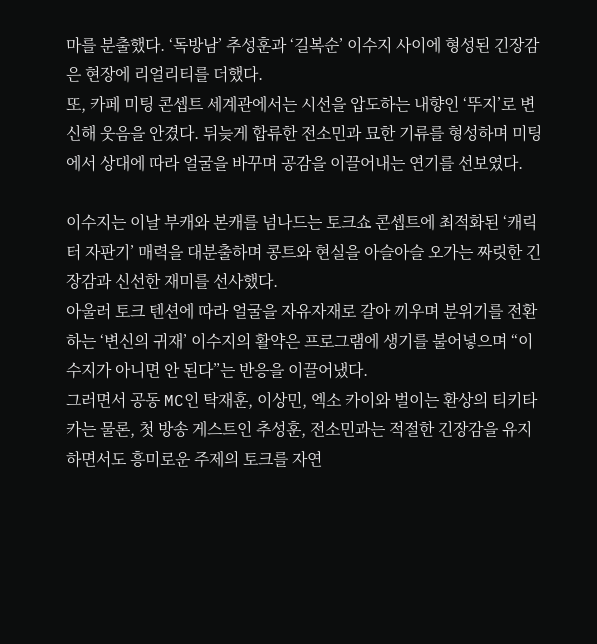마를 분출했다. ‘독방남’ 추성훈과 ‘길복순’ 이수지 사이에 형성된 긴장감은 현장에 리얼리티를 더했다.
또, 카페 미팅 콘셉트 세계관에서는 시선을 압도하는 내향인 ‘뚜지’로 변신해 웃음을 안겼다. 뒤늦게 합류한 전소민과 묘한 기류를 형성하며 미팅에서 상대에 따라 얼굴을 바꾸며 공감을 이끌어내는 연기를 선보였다.

이수지는 이날 부캐와 본캐를 넘나드는 토크쇼 콘셉트에 최적화된 ‘캐릭터 자판기’ 매력을 대분출하며 콩트와 현실을 아슬아슬 오가는 짜릿한 긴장감과 신선한 재미를 선사했다.
아울러 토크 텐션에 따라 얼굴을 자유자재로 갈아 끼우며 분위기를 전환하는 ‘변신의 귀재’ 이수지의 활약은 프로그램에 생기를 불어넣으며 “이수지가 아니면 안 된다”는 반응을 이끌어냈다.
그러면서 공동 MC인 탁재훈, 이상민, 엑소 카이와 벌이는 환상의 티키타카는 물론, 첫 방송 게스트인 추성훈, 전소민과는 적절한 긴장감을 유지하면서도 흥미로운 주제의 토크를 자연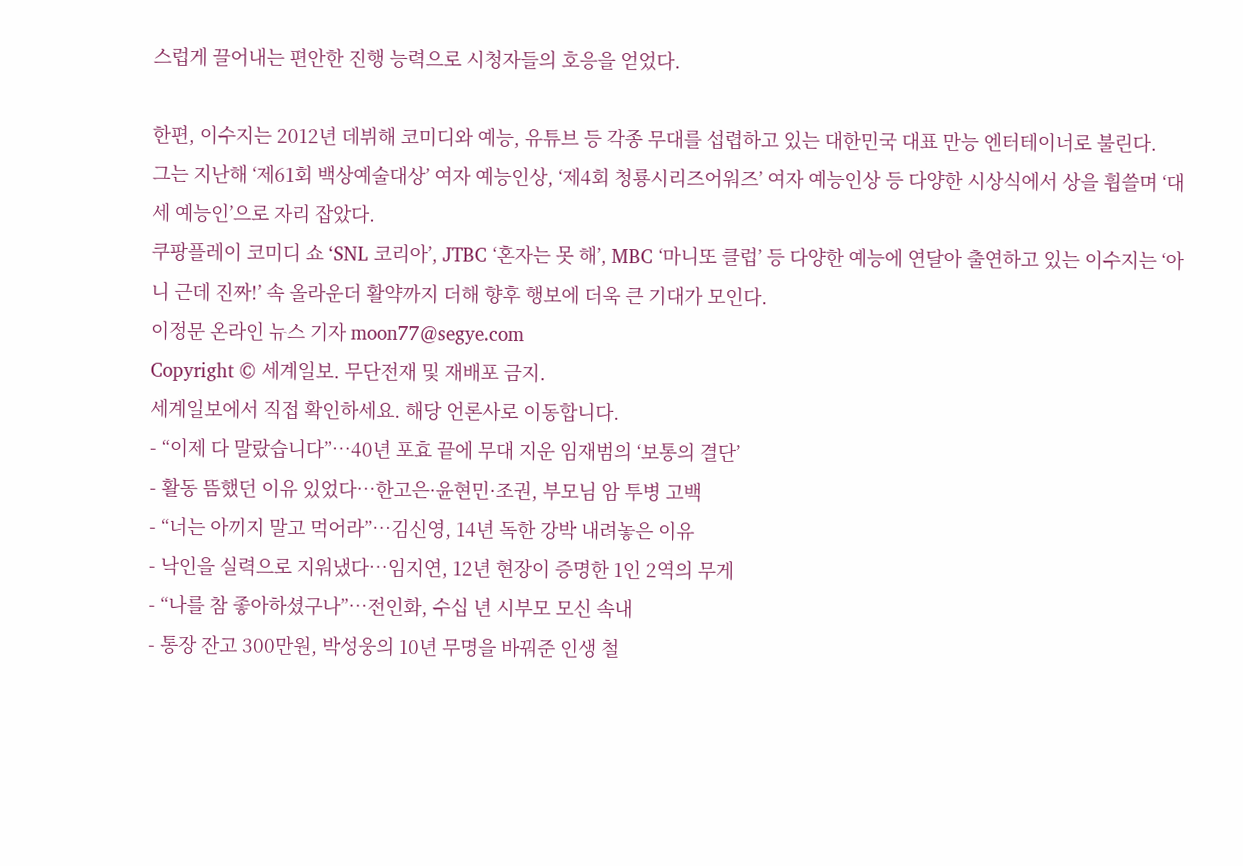스럽게 끌어내는 편안한 진행 능력으로 시청자들의 호응을 얻었다.

한편, 이수지는 2012년 데뷔해 코미디와 예능, 유튜브 등 각종 무대를 섭렵하고 있는 대한민국 대표 만능 엔터테이너로 불린다.
그는 지난해 ‘제61회 백상예술대상’ 여자 예능인상, ‘제4회 청룡시리즈어워즈’ 여자 예능인상 등 다양한 시상식에서 상을 휩쓸며 ‘대세 예능인’으로 자리 잡았다.
쿠팡플레이 코미디 쇼 ‘SNL 코리아’, JTBC ‘혼자는 못 해’, MBC ‘마니또 클럽’ 등 다양한 예능에 연달아 출연하고 있는 이수지는 ‘아니 근데 진짜!’ 속 올라운더 활약까지 더해 향후 행보에 더욱 큰 기대가 모인다.
이정문 온라인 뉴스 기자 moon77@segye.com
Copyright © 세계일보. 무단전재 및 재배포 금지.
세계일보에서 직접 확인하세요. 해당 언론사로 이동합니다.
- “이제 다 말랐습니다”…40년 포효 끝에 무대 지운 임재범의 ‘보통의 결단’
- 활동 뜸했던 이유 있었다…한고은·윤현민·조권, 부모님 암 투병 고백
- “너는 아끼지 말고 먹어라”…김신영, 14년 독한 강박 내려놓은 이유
- 낙인을 실력으로 지워냈다…임지연, 12년 현장이 증명한 1인 2역의 무게
- “나를 참 좋아하셨구나”…전인화, 수십 년 시부모 모신 속내
- 통장 잔고 300만원, 박성웅의 10년 무명을 바꿔준 인생 철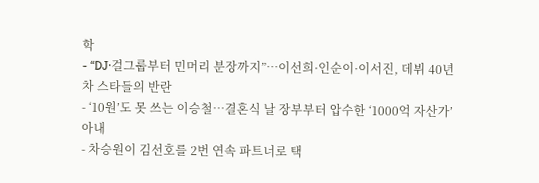학
- “DJ·걸그룹부터 민머리 분장까지”…이선희·인순이·이서진, 데뷔 40년 차 스타들의 반란
- ‘10원’도 못 쓰는 이승철…결혼식 날 장부부터 압수한 ‘1000억 자산가’ 아내
- 차승원이 김선호를 2번 연속 파트너로 택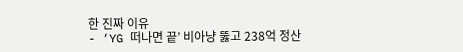한 진짜 이유
- ‘YG 떠나면 끝’ 비아냥 뚫고 238억 정산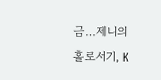금…제니의 홀로서기, K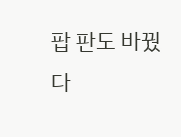팝 판도 바꿨다